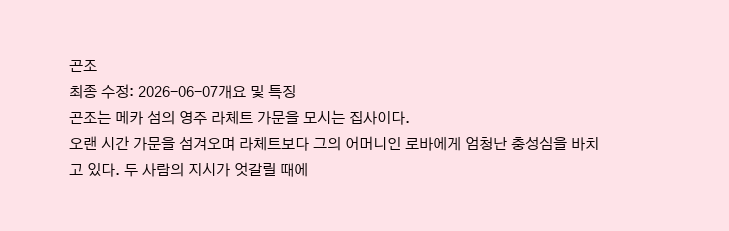곤조
최종 수정: 2026-06-07개요 및 특징
곤조는 메카 섬의 영주 라체트 가문을 모시는 집사이다.
오랜 시간 가문을 섬겨오며 라체트보다 그의 어머니인 로바에게 엄청난 충성심을 바치고 있다. 두 사람의 지시가 엇갈릴 때에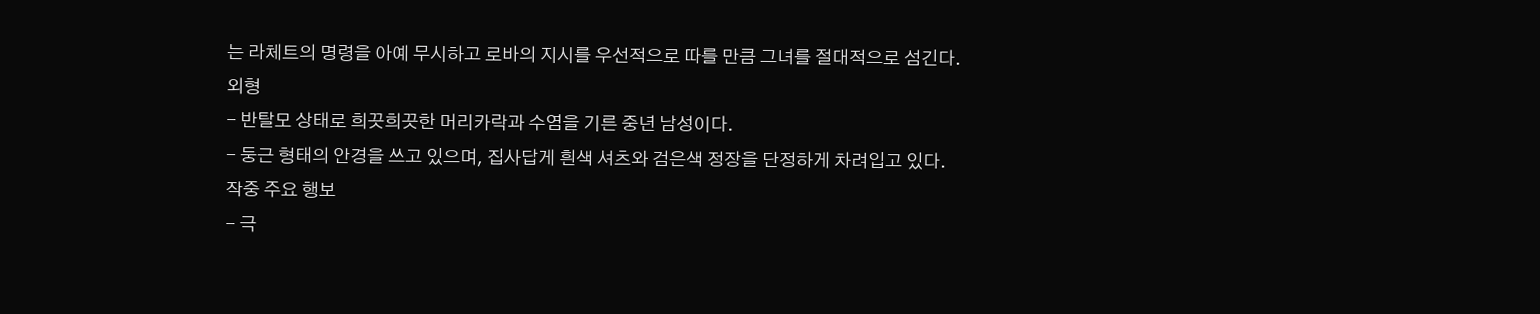는 라체트의 명령을 아예 무시하고 로바의 지시를 우선적으로 따를 만큼 그녀를 절대적으로 섬긴다.
외형
- 반탈모 상태로 희끗희끗한 머리카락과 수염을 기른 중년 남성이다.
- 둥근 형태의 안경을 쓰고 있으며, 집사답게 흰색 셔츠와 검은색 정장을 단정하게 차려입고 있다.
작중 주요 행보
- 극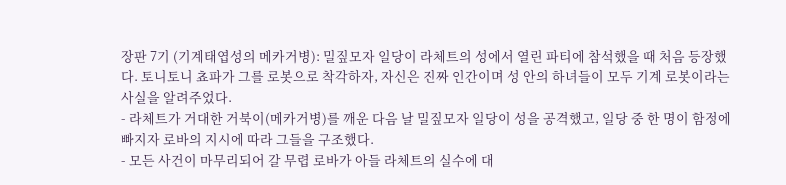장판 7기 (기계태엽성의 메카거병): 밀짚모자 일당이 라체트의 성에서 열린 파티에 참석했을 때 처음 등장했다. 토니토니 쵸파가 그를 로봇으로 착각하자, 자신은 진짜 인간이며 성 안의 하녀들이 모두 기계 로봇이라는 사실을 알려주었다.
- 라체트가 거대한 거북이(메카거병)를 깨운 다음 날 밀짚모자 일당이 성을 공격했고, 일당 중 한 명이 함정에 빠지자 로바의 지시에 따라 그들을 구조했다.
- 모든 사건이 마무리되어 갈 무렵 로바가 아들 라체트의 실수에 대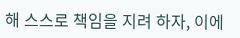해 스스로 책임을 지려 하자, 이에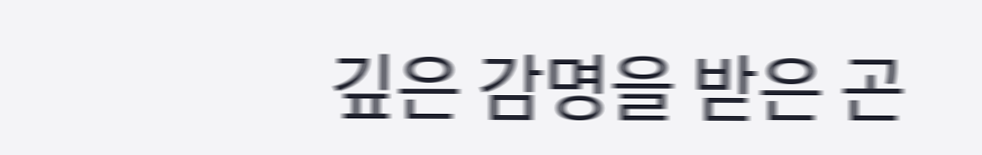깊은 감명을 받은 곤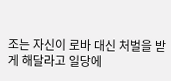조는 자신이 로바 대신 처벌을 받게 해달라고 일당에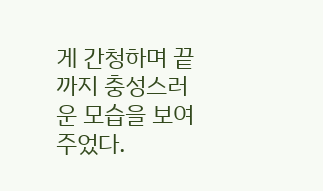게 간청하며 끝까지 충성스러운 모습을 보여주었다.